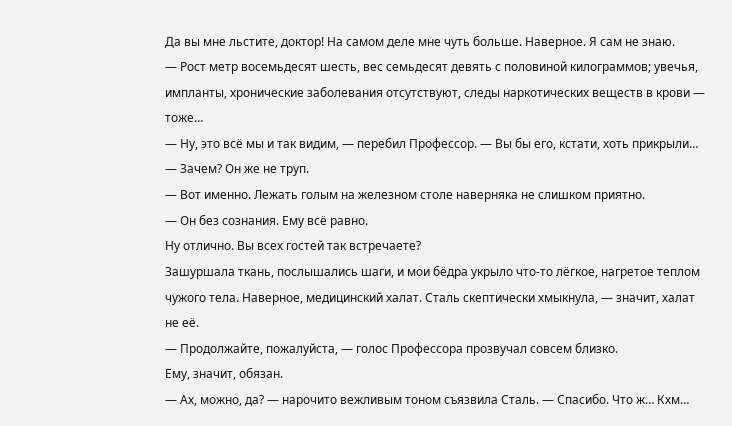Да вы мне льстите, доктор! На самом деле мне чуть больше. Наверное. Я сам не знаю.
— Рост метр восемьдесят шесть, вес семьдесят девять с половиной килограммов; увечья, импланты, хронические заболевания отсутствуют, следы наркотических веществ в крови — тоже…
— Ну, это всё мы и так видим, — перебил Профессор. — Вы бы его, кстати, хоть прикрыли…
— Зачем? Он же не труп.
— Вот именно. Лежать голым на железном столе наверняка не слишком приятно.
— Он без сознания. Ему всё равно.
Ну отлично. Вы всех гостей так встречаете?
Зашуршала ткань, послышались шаги, и мои бёдра укрыло что-то лёгкое, нагретое теплом чужого тела. Наверное, медицинский халат. Сталь скептически хмыкнула, — значит, халат не её.
— Продолжайте, пожалуйста, — голос Профессора прозвучал совсем близко.
Ему, значит, обязан.
— Ах, можно, да? — нарочито вежливым тоном съязвила Сталь. — Спасибо. Что ж… Кхм…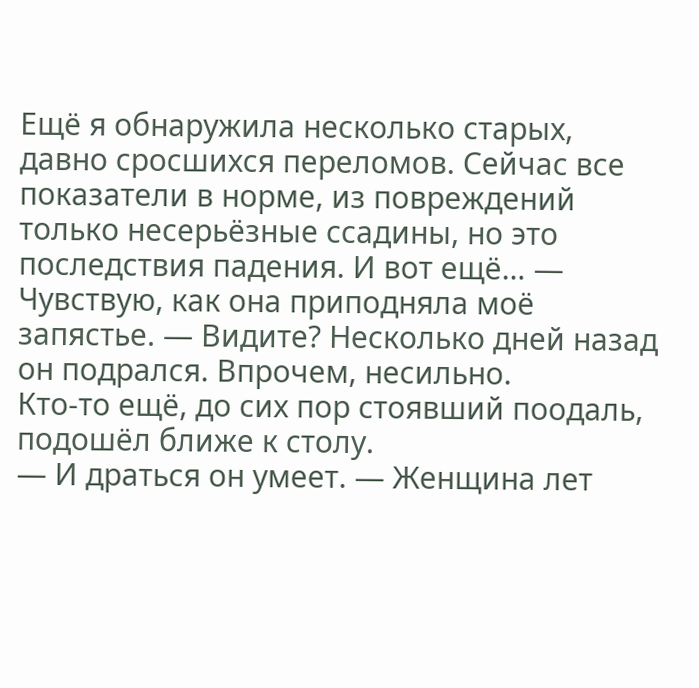Ещё я обнаружила несколько старых, давно сросшихся переломов. Сейчас все показатели в норме, из повреждений только несерьёзные ссадины, но это последствия падения. И вот ещё… — Чувствую, как она приподняла моё запястье. — Видите? Несколько дней назад он подрался. Впрочем, несильно.
Кто-то ещё, до сих пор стоявший поодаль, подошёл ближе к столу.
— И драться он умеет. — Женщина лет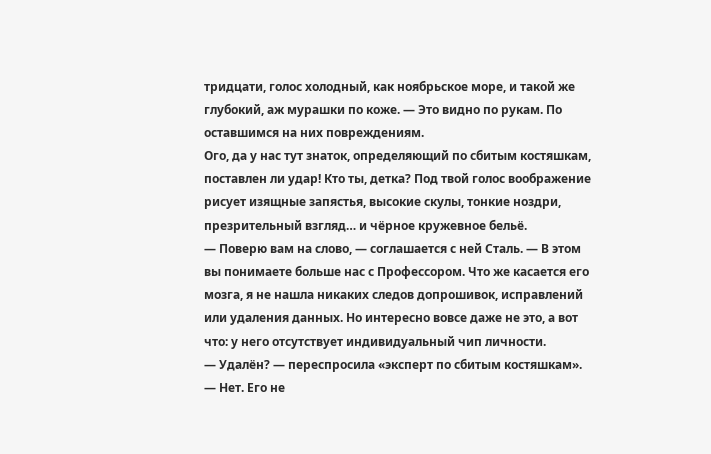тридцати, голос холодный, как ноябрьское море, и такой же глубокий, аж мурашки по коже. — Это видно по рукам. По оставшимся на них повреждениям.
Ого, да у нас тут знаток, определяющий по сбитым костяшкам, поставлен ли удар! Кто ты, детка? Под твой голос воображение рисует изящные запястья, высокие скулы, тонкие ноздри, презрительный взгляд… и чёрное кружевное бельё.
— Поверю вам на слово, — соглашается с ней Сталь. — В этом вы понимаете больше нас с Профессором. Что же касается его мозга, я не нашла никаких следов допрошивок, исправлений или удаления данных. Но интересно вовсе даже не это, а вот что: у него отсутствует индивидуальный чип личности.
— Удалён? — переспросила «эксперт по сбитым костяшкам».
— Нет. Его не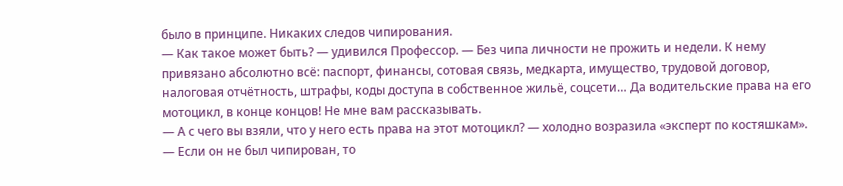было в принципе. Никаких следов чипирования.
— Как такое может быть? — удивился Профессор. — Без чипа личности не прожить и недели. К нему привязано абсолютно всё: паспорт, финансы, сотовая связь, медкарта, имущество, трудовой договор, налоговая отчётность, штрафы, коды доступа в собственное жильё, соцсети… Да водительские права на его мотоцикл, в конце концов! Не мне вам рассказывать.
— А с чего вы взяли, что у него есть права на этот мотоцикл? — холодно возразила «эксперт по костяшкам».
— Если он не был чипирован, то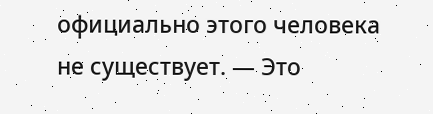официально этого человека не существует. — Это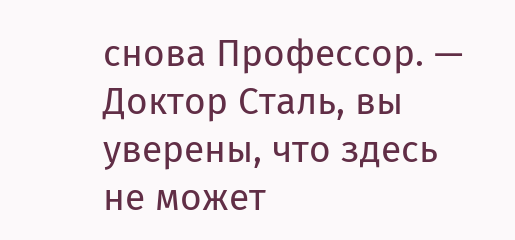снова Профессор. — Доктор Сталь, вы уверены, что здесь не может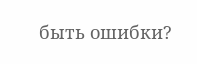быть ошибки?